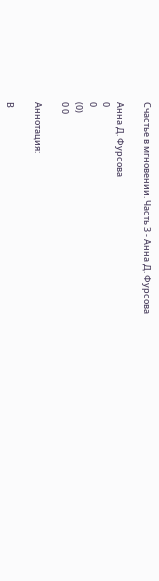Счастье в мгновении. Часть 3 - Анна Д. Фурсова

Анна Д. Фурсова
0
0
(0)
0 0

Аннотация:

В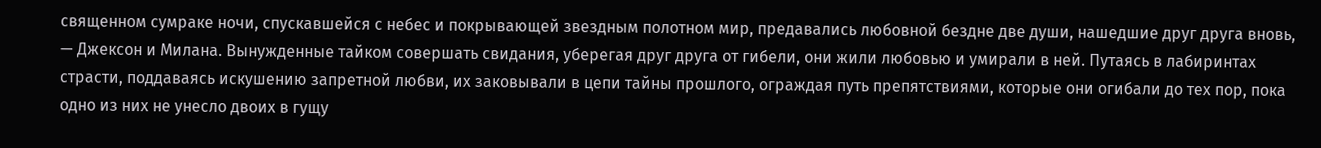священном сумраке ночи, спускавшейся с небес и покрывающей звездным полотном мир, предавались любовной бездне две души, нашедшие друг друга вновь, — Джексон и Милана. Вынужденные тайком совершать свидания, уберегая друг друга от гибели, они жили любовью и умирали в ней. Путаясь в лабиринтах страсти, поддаваясь искушению запретной любви, их заковывали в цепи тайны прошлого, ограждая путь препятствиями, которые они огибали до тех пор, пока одно из них не унесло двоих в гущу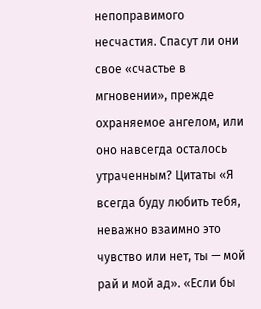непоправимого несчастия. Спасут ли они свое «счастье в мгновении», прежде охраняемое ангелом, или оно навсегда осталось утраченным? Цитаты «Я всегда буду любить тебя, неважно взаимно это чувство или нет, ты — мой рай и мой ад». «Если бы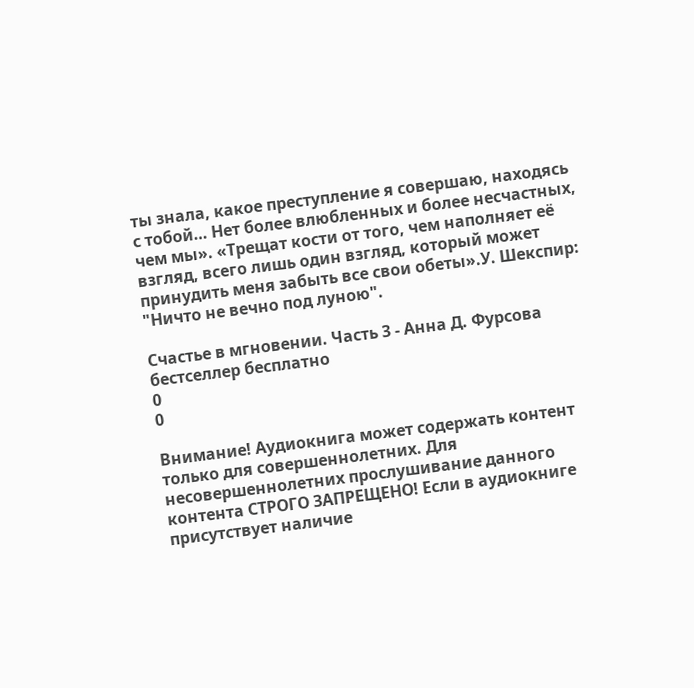ты знала, какое преступление я совершаю, находясь с тобой… Нет более влюбленных и более несчастных, чем мы». «Трещат кости от того, чем наполняет её взгляд, всего лишь один взгляд, который может принудить меня забыть все свои обеты».У. Шекспир: "Ничто не вечно под луною".

Счастье в мгновении. Часть 3 - Анна Д. Фурсова бестселлер бесплатно
0
0

Внимание! Аудиокнига может содержать контент только для совершеннолетних. Для несовершеннолетних прослушивание данного контента СТРОГО ЗАПРЕЩЕНО! Если в аудиокниге присутствует наличие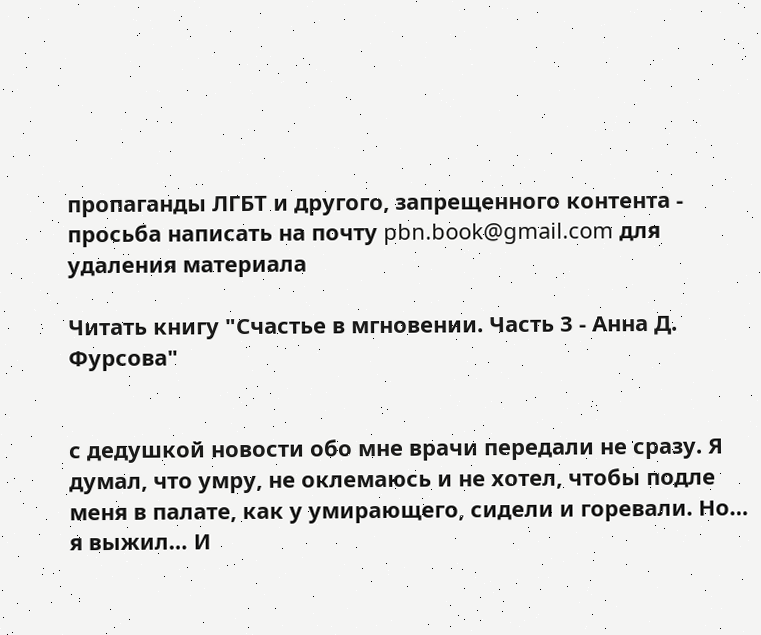пропаганды ЛГБТ и другого, запрещенного контента - просьба написать на почту pbn.book@gmail.com для удаления материала

Читать книгу "Счастье в мгновении. Часть 3 - Анна Д. Фурсова"


с дедушкой новости обо мне врачи передали не сразу. Я думал, что умру, не оклемаюсь и не хотел, чтобы подле меня в палате, как у умирающего, сидели и горевали. Но… я выжил… И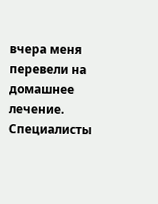вчера меня перевели на домашнее лечение. Специалисты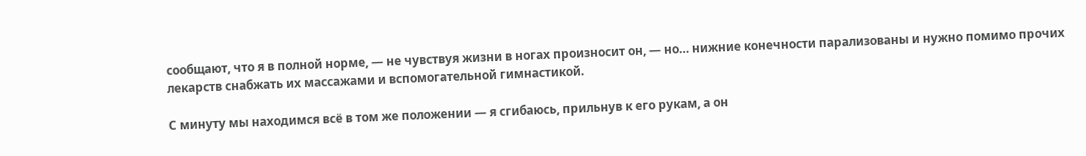сообщают, что я в полной норме, — не чувствуя жизни в ногах произносит он, — но… нижние конечности парализованы и нужно помимо прочих лекарств снабжать их массажами и вспомогательной гимнастикой.

С минуту мы находимся всё в том же положении — я сгибаюсь, прильнув к его рукам, а он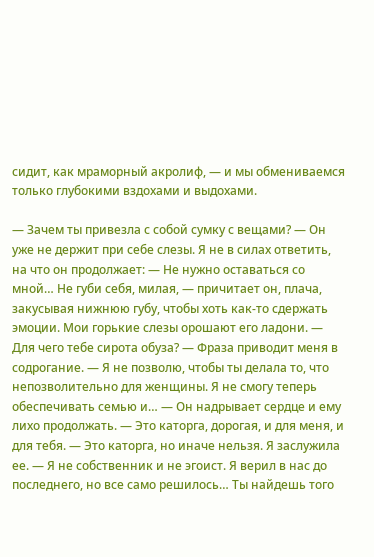сидит, как мраморный акролиф, — и мы обмениваемся только глубокими вздохами и выдохами.

— Зачем ты привезла с собой сумку с вещами? — Он уже не держит при себе слезы. Я не в силах ответить, на что он продолжает: — Не нужно оставаться со мной… Не губи себя, милая, — причитает он, плача, закусывая нижнюю губу, чтобы хоть как-то сдержать эмоции. Мои горькие слезы орошают его ладони. — Для чего тебе сирота обуза? — Фраза приводит меня в содрогание. — Я не позволю, чтобы ты делала то, что непозволительно для женщины. Я не смогу теперь обеспечивать семью и… — Он надрывает сердце и ему лихо продолжать. — Это каторга, дорогая, и для меня, и для тебя. — Это каторга, но иначе нельзя. Я заслужила ее. — Я не собственник и не эгоист. Я верил в нас до последнего, но все само решилось… Ты найдешь того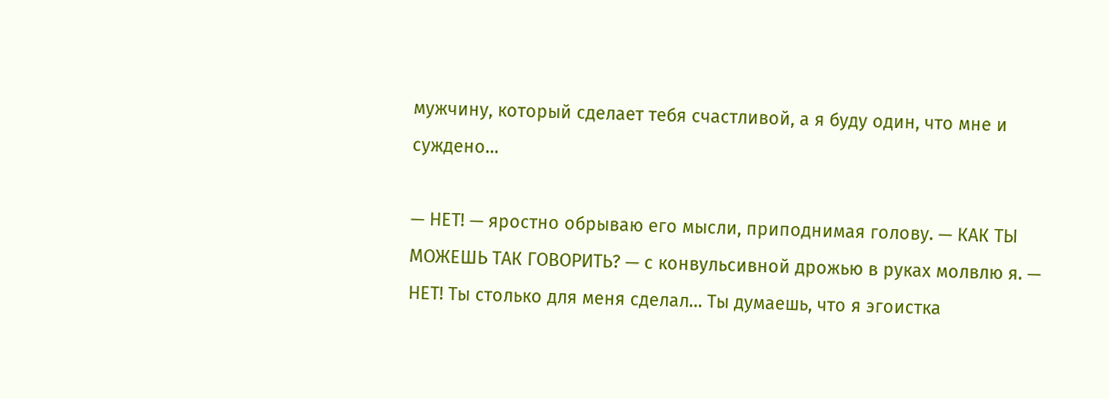мужчину, который сделает тебя счастливой, а я буду один, что мне и суждено…

— НЕТ! — яростно обрываю его мысли, приподнимая голову. — КАК ТЫ МОЖЕШЬ ТАК ГОВОРИТЬ? — с конвульсивной дрожью в руках молвлю я. — НЕТ! Ты столько для меня сделал… Ты думаешь, что я эгоистка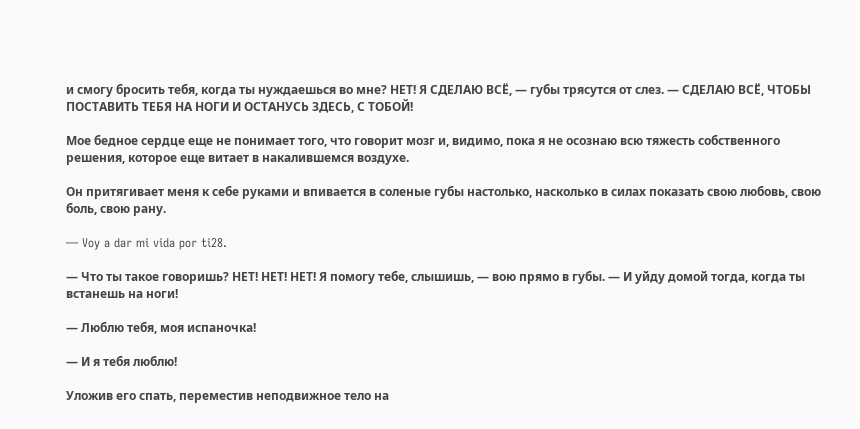и смогу бросить тебя, когда ты нуждаешься во мне? НЕТ! Я СДЕЛАЮ ВСЁ, — губы трясутся от слез. — СДЕЛАЮ ВСЁ, ЧТОБЫ ПОСТАВИТЬ ТЕБЯ НА НОГИ И ОСТАНУСЬ ЗДЕСЬ, С ТОБОЙ!

Мое бедное сердце еще не понимает того, что говорит мозг и, видимо, пока я не осознаю всю тяжесть собственного решения, которое еще витает в накалившемся воздухе.

Он притягивает меня к себе руками и впивается в соленые губы настолько, насколько в силах показать свою любовь, свою боль, свою рану.

— Voy a dar mi vida por ti28.

— Что ты такое говоришь? НЕТ! НЕТ! НЕТ! Я помогу тебе, слышишь, — вою прямо в губы. — И уйду домой тогда, когда ты встанешь на ноги!

— Люблю тебя, моя испаночка!

— И я тебя люблю!

Уложив его спать, переместив неподвижное тело на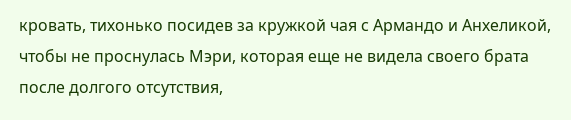кровать, тихонько посидев за кружкой чая с Армандо и Анхеликой, чтобы не проснулась Мэри, которая еще не видела своего брата после долгого отсутствия,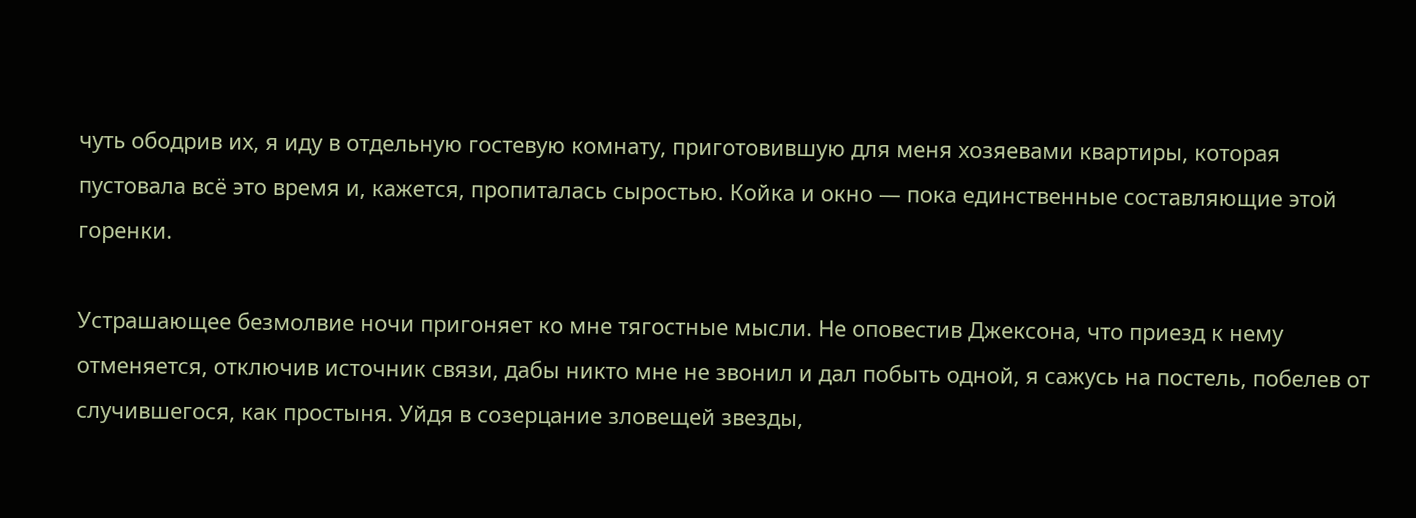чуть ободрив их, я иду в отдельную гостевую комнату, приготовившую для меня хозяевами квартиры, которая пустовала всё это время и, кажется, пропиталась сыростью. Койка и окно — пока единственные составляющие этой горенки.

Устрашающее безмолвие ночи пригоняет ко мне тягостные мысли. Не оповестив Джексона, что приезд к нему отменяется, отключив источник связи, дабы никто мне не звонил и дал побыть одной, я сажусь на постель, побелев от случившегося, как простыня. Уйдя в созерцание зловещей звезды,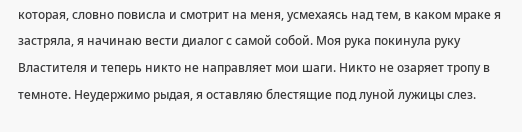которая, словно повисла и смотрит на меня, усмехаясь над тем, в каком мраке я застряла, я начинаю вести диалог с самой собой. Моя рука покинула руку Властителя и теперь никто не направляет мои шаги. Никто не озаряет тропу в темноте. Неудержимо рыдая, я оставляю блестящие под луной лужицы слез.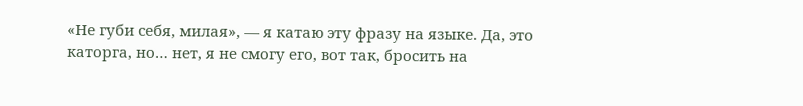«Не губи себя, милая», — я катаю эту фразу на языке. Да, это каторга, но… нет, я не смогу его, вот так, бросить на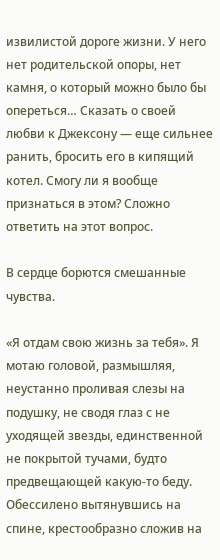извилистой дороге жизни. У него нет родительской опоры, нет камня, о который можно было бы опереться… Сказать о своей любви к Джексону — еще сильнее ранить, бросить его в кипящий котел. Смогу ли я вообще признаться в этом? Сложно ответить на этот вопрос.

В сердце борются смешанные чувства.

«Я отдам свою жизнь за тебя». Я мотаю головой, размышляя, неустанно проливая слезы на подушку, не сводя глаз с не уходящей звезды, единственной не покрытой тучами, будто предвещающей какую-то беду. Обессилено вытянувшись на спине, крестообразно сложив на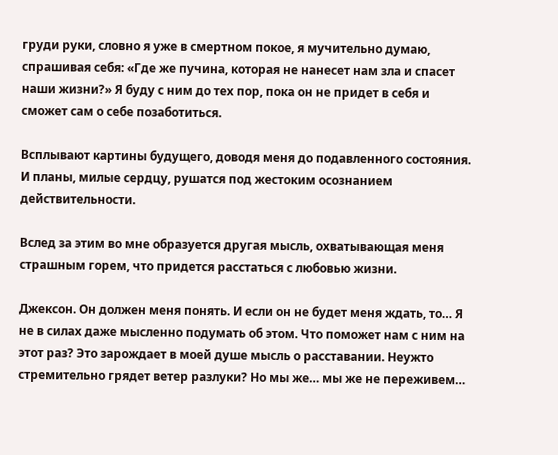груди руки, словно я уже в смертном покое, я мучительно думаю, спрашивая себя: «Где же пучина, которая не нанесет нам зла и спасет наши жизни?» Я буду с ним до тех пор, пока он не придет в себя и сможет сам о себе позаботиться.

Всплывают картины будущего, доводя меня до подавленного состояния. И планы, милые сердцу, рушатся под жестоким осознанием действительности.

Вслед за этим во мне образуется другая мысль, охватывающая меня страшным горем, что придется расстаться с любовью жизни.

Джексон. Он должен меня понять. И если он не будет меня ждать, то… Я не в силах даже мысленно подумать об этом. Что поможет нам с ним на этот раз? Это зарождает в моей душе мысль о расставании. Неужто стремительно грядет ветер разлуки? Но мы же… мы же не переживем…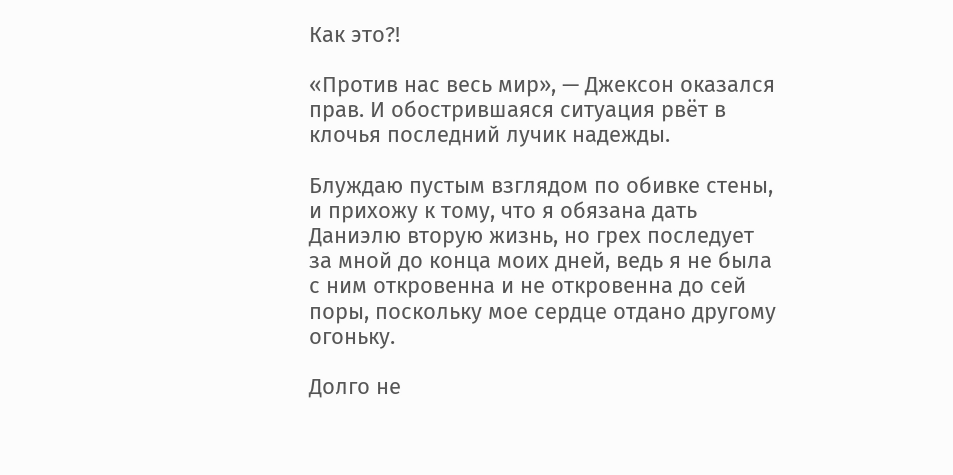Как это?!

«Против нас весь мир», — Джексон оказался прав. И обострившаяся ситуация рвёт в клочья последний лучик надежды.

Блуждаю пустым взглядом по обивке стены, и прихожу к тому, что я обязана дать Даниэлю вторую жизнь, но грех последует за мной до конца моих дней, ведь я не была с ним откровенна и не откровенна до сей поры, поскольку мое сердце отдано другому огоньку.

Долго не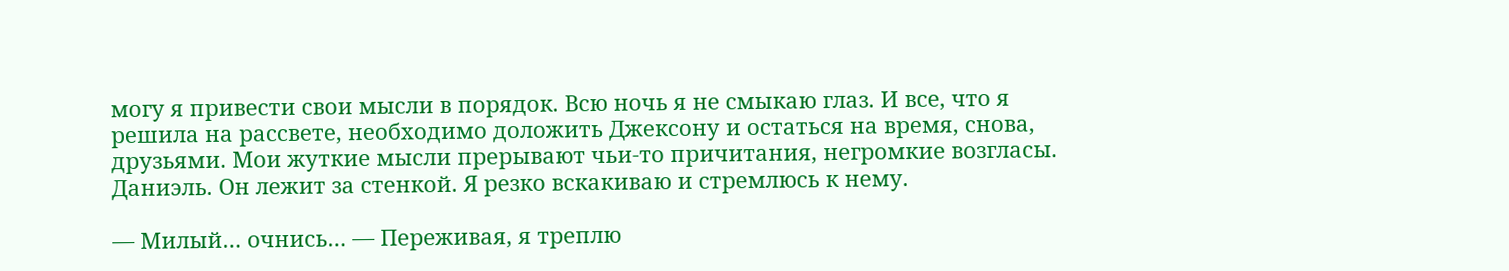могу я привести свои мысли в порядок. Всю ночь я не смыкаю глаз. И все, что я решила на рассвете, необходимо доложить Джексону и остаться на время, снова, друзьями. Мои жуткие мысли прерывают чьи-то причитания, негромкие возгласы. Даниэль. Он лежит за стенкой. Я резко вскакиваю и стремлюсь к нему.

— Милый… очнись… — Переживая, я треплю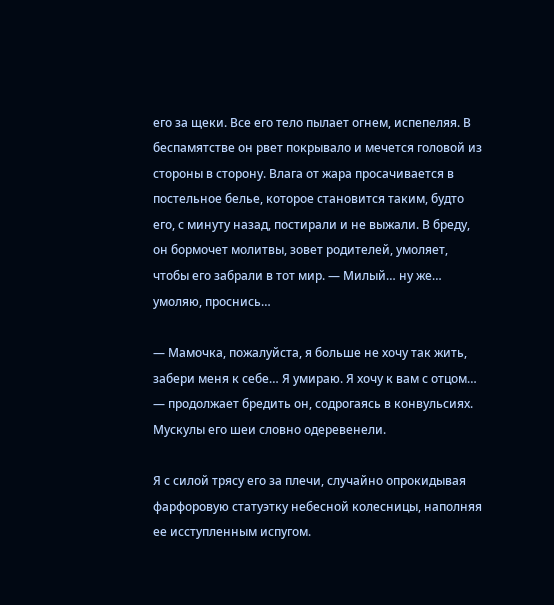его за щеки. Все его тело пылает огнем, испепеляя. В беспамятстве он рвет покрывало и мечется головой из стороны в сторону. Влага от жара просачивается в постельное белье, которое становится таким, будто его, с минуту назад, постирали и не выжали. В бреду, он бормочет молитвы, зовет родителей, умоляет, чтобы его забрали в тот мир. — Милый… ну же… умоляю, проснись…

— Мамочка, пожалуйста, я больше не хочу так жить, забери меня к себе… Я умираю. Я хочу к вам с отцом… — продолжает бредить он, содрогаясь в конвульсиях. Мускулы его шеи словно одеревенели.

Я с силой трясу его за плечи, случайно опрокидывая фарфоровую статуэтку небесной колесницы, наполняя ее исступленным испугом.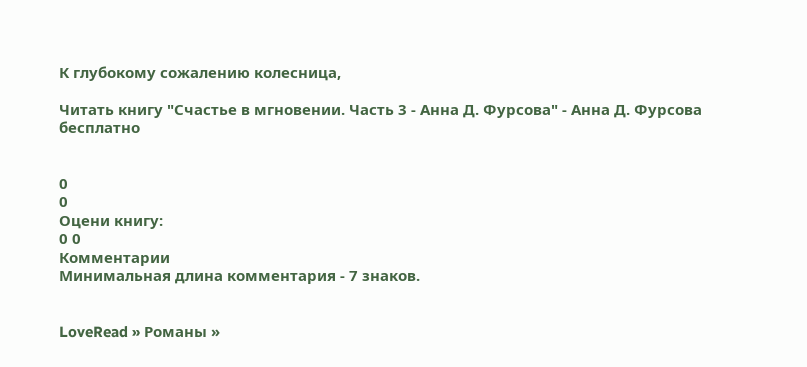К глубокому сожалению колесница,

Читать книгу "Счастье в мгновении. Часть 3 - Анна Д. Фурсова" - Анна Д. Фурсова бесплатно


0
0
Оцени книгу:
0 0
Комментарии
Минимальная длина комментария - 7 знаков.


LoveRead » Романы »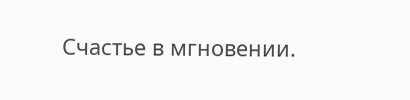Счастье в мгновении.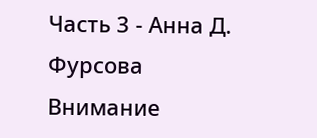Часть 3 - Анна Д. Фурсова
Внимание